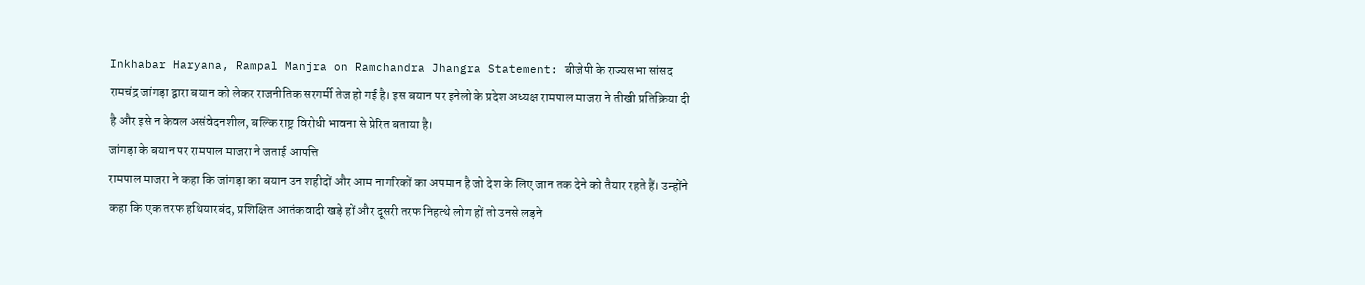Inkhabar Haryana, Rampal Manjra on Ramchandra Jhangra Statement: बीजेपी के राज्यसभा सांसद रामचंद्र जांगड़ा द्वारा बयान को लेकर राजनीतिक सरगर्मी तेज हो गई है। इस बयान पर इनेलो के प्रदेश अध्यक्ष रामपाल माजरा ने तीखी प्रतिक्रिया दी है और इसे न केवल असंवेदनशील, बल्कि राष्ट्र विरोधी भावना से प्रेरित बताया है।
जांगड़ा के बयान पर रामपाल माजरा ने जताई आपत्ति
रामपाल माजरा ने कहा कि जांगड़ा का बयान उन शहीदों और आम नागरिकों का अपमान है जो देश के लिए जान तक देने को तैयार रहते हैं। उन्होंने कहा कि एक तरफ हथियारबंद, प्रशिक्षित आतंकवादी खड़े हों और दूसरी तरफ निहत्थे लोग हों तो उनसे लड़ने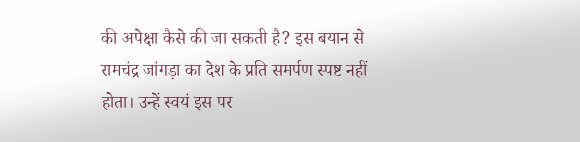की अपेक्षा कैसे की जा सकती है? इस बयान से रामचंद्र जांगड़ा का देश के प्रति समर्पण स्पष्ट नहीं होता। उन्हें स्वयं इस पर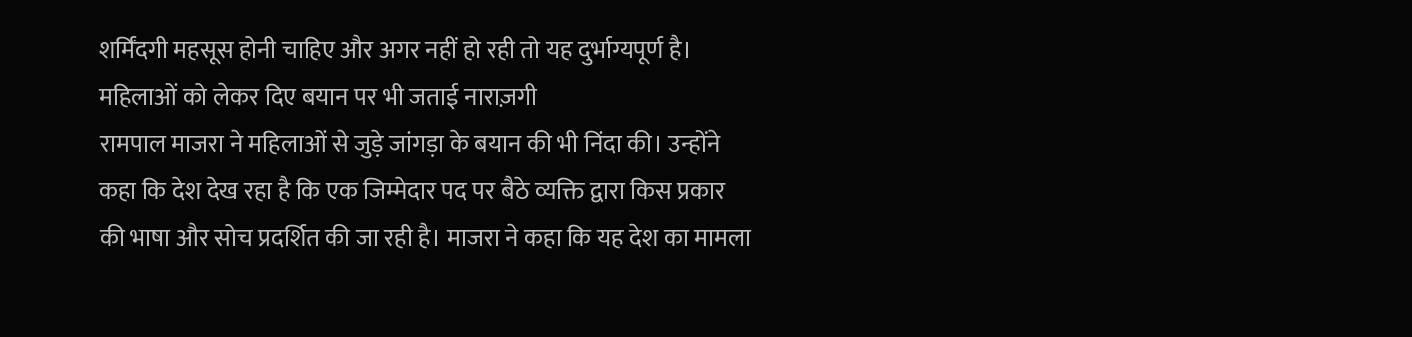शर्मिंदगी महसूस होनी चाहिए और अगर नहीं हो रही तो यह दुर्भाग्यपूर्ण है।
महिलाओं को लेकर दिए बयान पर भी जताई नाराज़गी
रामपाल माजरा ने महिलाओं से जुड़े जांगड़ा के बयान की भी निंदा की। उन्होंने कहा कि देश देख रहा है कि एक जिम्मेदार पद पर बैठे व्यक्ति द्वारा किस प्रकार की भाषा और सोच प्रदर्शित की जा रही है। माजरा ने कहा कि यह देश का मामला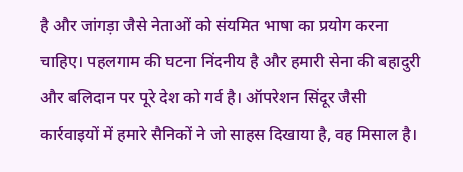है और जांगड़ा जैसे नेताओं को संयमित भाषा का प्रयोग करना चाहिए। पहलगाम की घटना निंदनीय है और हमारी सेना की बहादुरी और बलिदान पर पूरे देश को गर्व है। ऑपरेशन सिंदूर जैसी कार्रवाइयों में हमारे सैनिकों ने जो साहस दिखाया है, वह मिसाल है।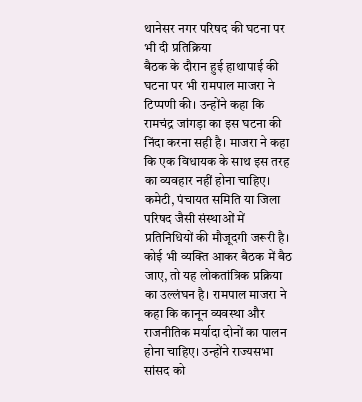थानेसर नगर परिषद की घटना पर भी दी प्रतिक्रिया
बैठक के दौरान हुई हाथापाई की घटना पर भी रामपाल माजरा ने टिप्पणी की। उन्होंने कहा कि रामचंद्र जांगड़ा का इस घटना की निंदा करना सही है। माजरा ने कहा कि एक विधायक के साथ इस तरह का व्यवहार नहीं होना चाहिए। कमेटी, पंचायत समिति या जिला परिषद जैसी संस्थाओं में प्रतिनिधियों की मौजूदगी जरूरी है। कोई भी व्यक्ति आकर बैठक में बैठ जाए, तो यह लोकतांत्रिक प्रक्रिया का उल्लंघन है। रामपाल माजरा ने कहा कि कानून व्यवस्था और राजनीतिक मर्यादा दोनों का पालन होना चाहिए। उन्होंने राज्यसभा सांसद को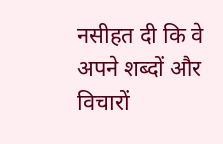नसीहत दी कि वे अपने शब्दों और विचारों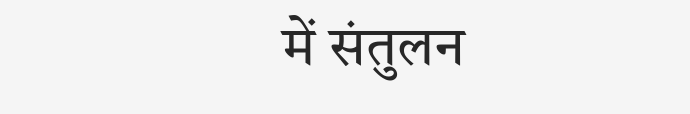में संतुलन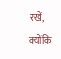रखें, क्योंकि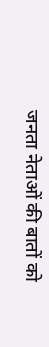जनता नेताओं की बातों को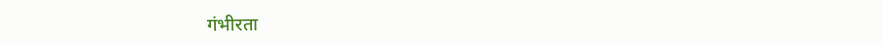गंभीरता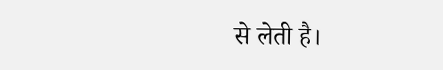से लेती है।